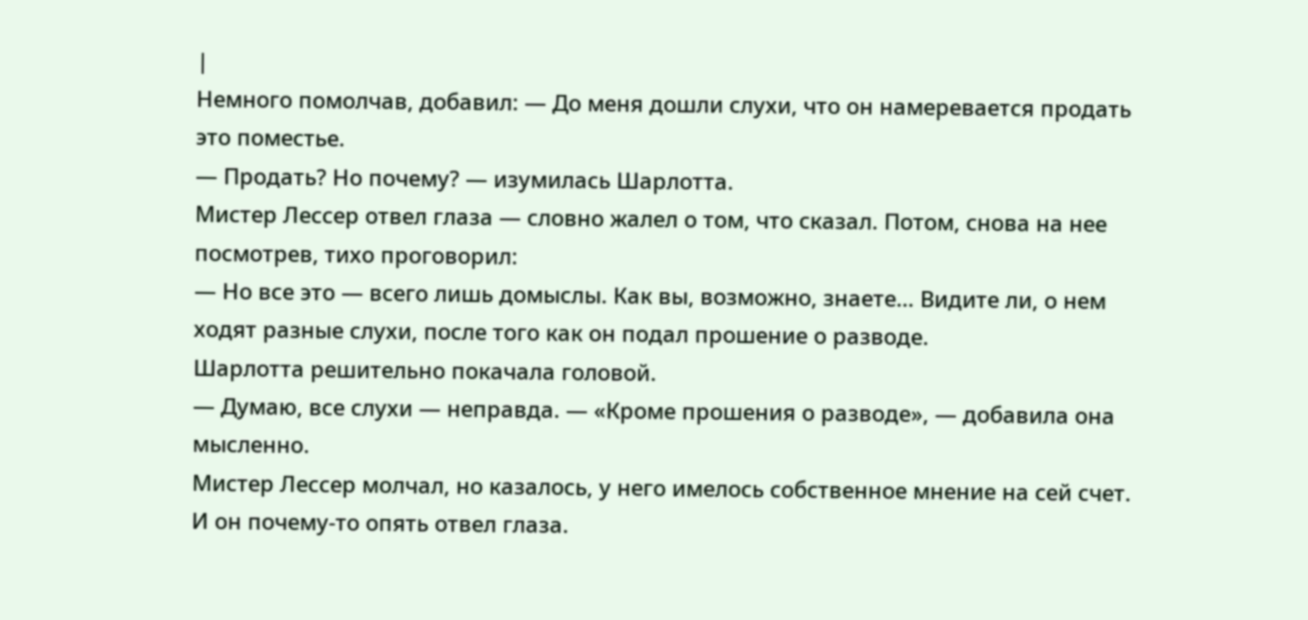|
Немного помолчав, добавил: — До меня дошли слухи, что он намеревается продать это поместье.
— Продать? Но почему? — изумилась Шарлотта.
Мистер Лессер отвел глаза — словно жалел о том, что сказал. Потом, снова на нее посмотрев, тихо проговорил:
— Но все это — всего лишь домыслы. Как вы, возможно, знаете… Видите ли, о нем ходят разные слухи, после того как он подал прошение о разводе.
Шарлотта решительно покачала головой.
— Думаю, все слухи — неправда. — «Кроме прошения о разводе», — добавила она мысленно.
Мистер Лессер молчал, но казалось, у него имелось собственное мнение на сей счет. И он почему-то опять отвел глаза.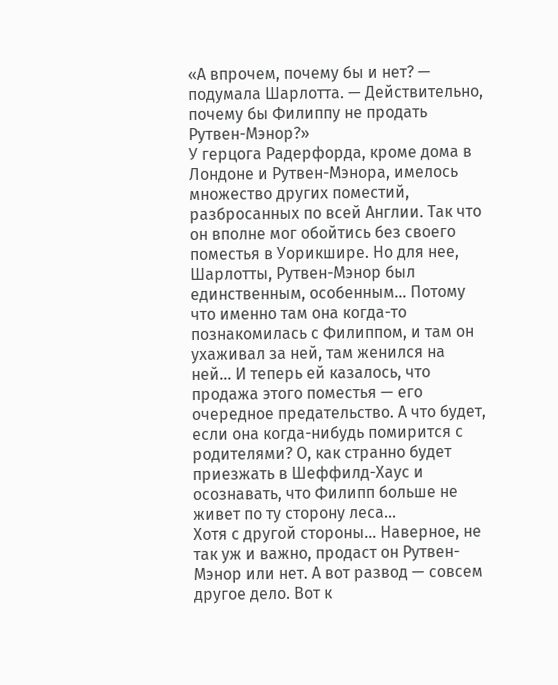«А впрочем, почему бы и нет? — подумала Шарлотта. — Действительно, почему бы Филиппу не продать Рутвен-Мэнор?»
У герцога Радерфорда, кроме дома в Лондоне и Рутвен-Мэнора, имелось множество других поместий, разбросанных по всей Англии. Так что он вполне мог обойтись без своего поместья в Уорикшире. Но для нее, Шарлотты, Рутвен-Мэнор был единственным, особенным… Потому что именно там она когда-то познакомилась с Филиппом, и там он ухаживал за ней, там женился на ней… И теперь ей казалось, что продажа этого поместья — его очередное предательство. А что будет, если она когда-нибудь помирится с родителями? О, как странно будет приезжать в Шеффилд-Хаус и осознавать, что Филипп больше не живет по ту сторону леса…
Хотя с другой стороны… Наверное, не так уж и важно, продаст он Рутвен-Мэнор или нет. А вот развод — совсем другое дело. Вот к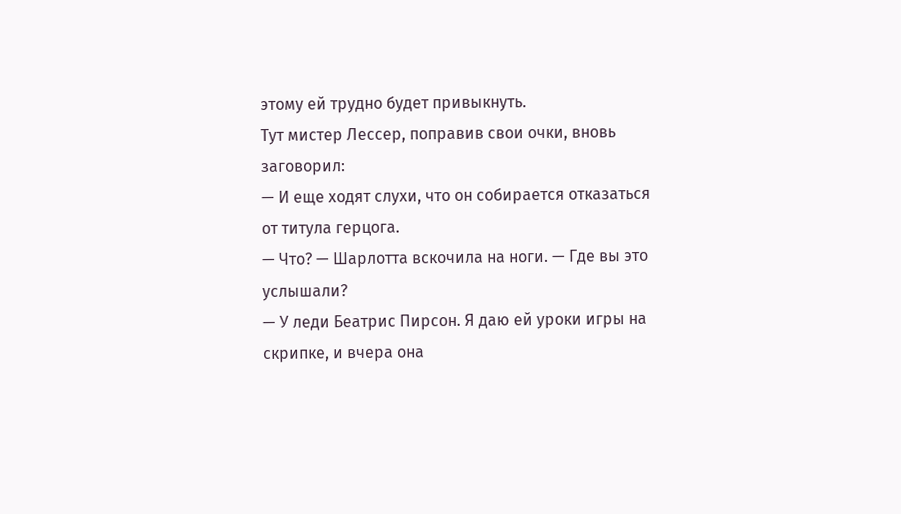этому ей трудно будет привыкнуть.
Тут мистер Лессер, поправив свои очки, вновь заговорил:
— И еще ходят слухи, что он собирается отказаться от титула герцога.
— Что? — Шарлотта вскочила на ноги. — Где вы это услышали?
— У леди Беатрис Пирсон. Я даю ей уроки игры на скрипке, и вчера она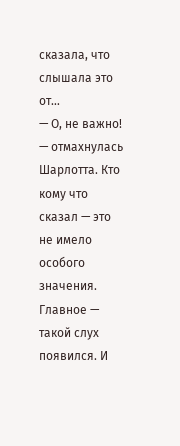сказала, что слышала это от…
— О, не важно! — отмахнулась Шарлотта. Кто кому что сказал — это не имело особого значения. Главное — такой слух появился. И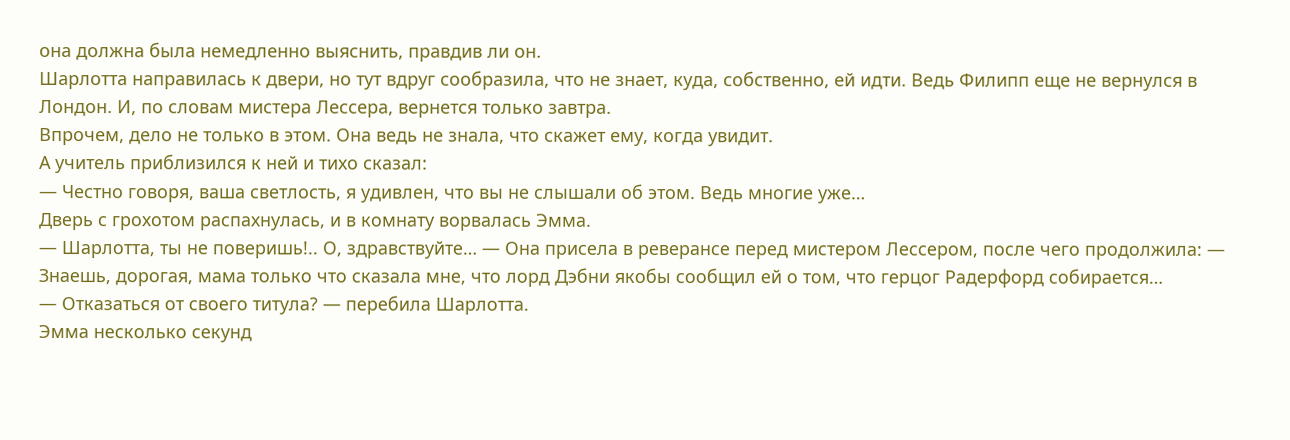она должна была немедленно выяснить, правдив ли он.
Шарлотта направилась к двери, но тут вдруг сообразила, что не знает, куда, собственно, ей идти. Ведь Филипп еще не вернулся в Лондон. И, по словам мистера Лессера, вернется только завтра.
Впрочем, дело не только в этом. Она ведь не знала, что скажет ему, когда увидит.
А учитель приблизился к ней и тихо сказал:
— Честно говоря, ваша светлость, я удивлен, что вы не слышали об этом. Ведь многие уже…
Дверь с грохотом распахнулась, и в комнату ворвалась Эмма.
— Шарлотта, ты не поверишь!.. О, здравствуйте… — Она присела в реверансе перед мистером Лессером, после чего продолжила: — Знаешь, дорогая, мама только что сказала мне, что лорд Дэбни якобы сообщил ей о том, что герцог Радерфорд собирается…
— Отказаться от своего титула? — перебила Шарлотта.
Эмма несколько секунд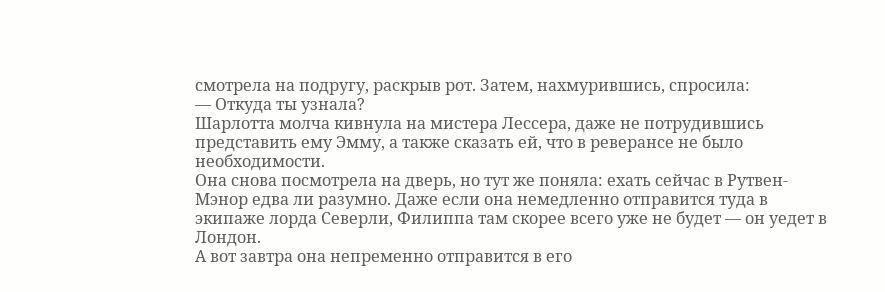смотрела на подругу, раскрыв рот. Затем, нахмурившись, спросила:
— Откуда ты узнала?
Шарлотта молча кивнула на мистера Лессера, даже не потрудившись представить ему Эмму, а также сказать ей, что в реверансе не было необходимости.
Она снова посмотрела на дверь, но тут же поняла: ехать сейчас в Рутвен-Мэнор едва ли разумно. Даже если она немедленно отправится туда в экипаже лорда Северли, Филиппа там скорее всего уже не будет — он уедет в Лондон.
А вот завтра она непременно отправится в его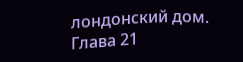лондонский дом.
Глава 21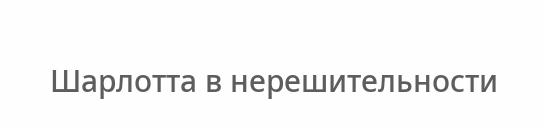Шарлотта в нерешительности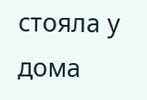стояла у дома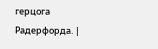герцога Радерфорда. |